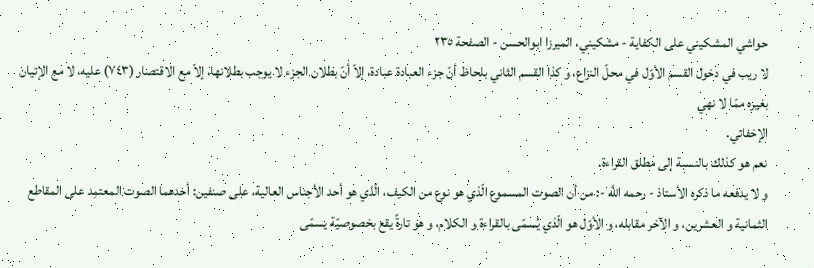حواشي المشكيني علی الكفاية - مشکیني، الميرزا ابوالحسن - الصفحة ٢٣٥
لا ريب في دخول القسم الأوّل في محلّ النزاع، و كذا القسم الثاني بلحاظ أنّ جزء العبادة عبادة، إلاّ أنّ بطلان الجزء لا يوجب بطلانها، إلاّ مع الاقتصار (٧٤٣) عليه، لا مع الإتيان بغيره ممّا لا نهي
الإخفاتي.
نعم هو كذلك بالنسبة إلى مطلق القراءة.
و لا يدفعه ما ذكره الأستاذ - رحمه اللَّه -: من أن الصوت المسموع الّذي هو نوع من الكيف، الّذي هو أحد الأجناس العالية، على صنفين: أحدهما الصوت المعتمِد على المقاطع الثمانية و العشرين، و الآخر مقابله، و الأوّل هو الّذي يُسمّى بالقراءة و الكلام، و هو تارةً يقع بخصوصيّة يسمّى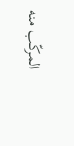المركّب منه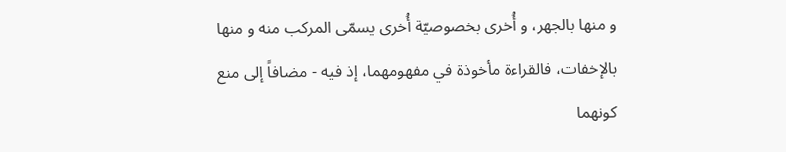و منها بالجهر، و أُخرى بخصوصيّة أُخرى يسمّى المركب منه و منها بالإخفات، فالقراءة مأخوذة في مفهومهما، إذ فيه - مضافاً إلى منع كونهما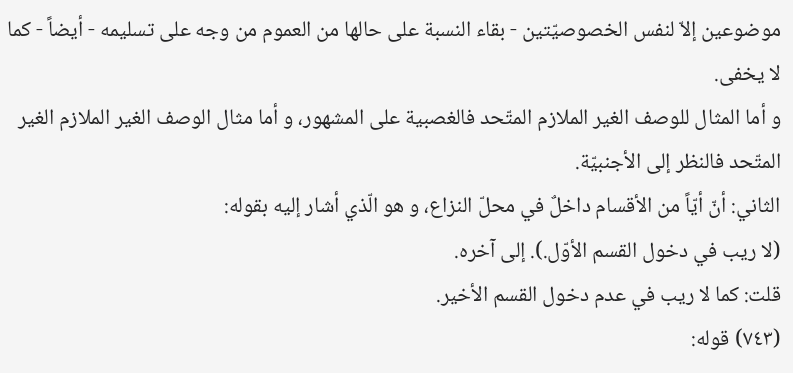موضوعين إلاّ لنفس الخصوصيّتين - بقاء النسبة على حالها من العموم من وجه على تسليمه - أيضاً - كما لا يخفى.
و أما المثال للوصف الغير الملازم المتّحد فالغصبية على المشهور، و أما مثال الوصف الغير الملازم الغير المتّحد فالنظر إلى الأجنبيّة.
الثاني: أنّ أيّاً من الأقسام داخلٌ في محلّ النزاع، و هو الّذي أشار إليه بقوله:
(لا ريب في دخول القسم الأوّل.). إلى آخره.
قلت: كما لا ريب في عدم دخول القسم الأخير.
(٧٤٣) قوله: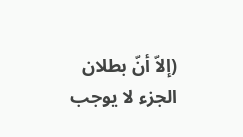(إلاّ أنّ بطلان الجزء لا يوجب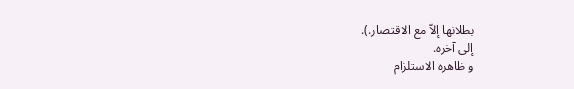بطلانها إلاّ مع الاقتصار.).
إلى آخره.
و ظاهره الاستلزام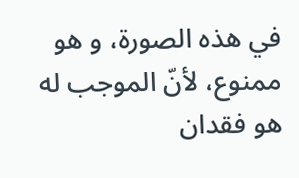في هذه الصورة، و هو ممنوع، لأنّ الموجب له هو فقدان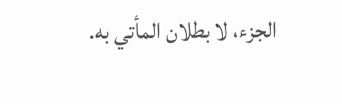الجزء، لا بطلان المأتي به.